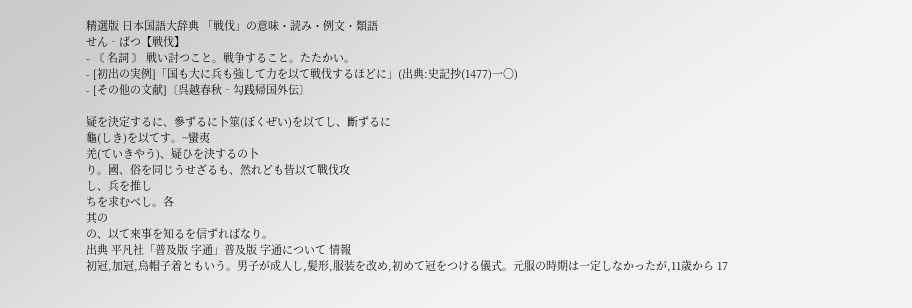精選版 日本国語大辞典 「戦伐」の意味・読み・例文・類語
せん‐ばつ【戦伐】
- 〘 名詞 〙 戦い討つこと。戦争すること。たたかい。
- [初出の実例]「国も大に兵も強して力を以て戦伐するほどに」(出典:史記抄(1477)一〇)
- [その他の文献]〔呉越春秋‐勾践帰国外伝〕

疑を決定するに、參ずるに卜筮(ぼくぜい)を以てし、斷ずるに
龜(しき)を以てす。~蠻夷
羌(ていきやう)、疑ひを決するの卜
り。國、俗を同じうせざるも、然れども皆以て戰伐攻
し、兵を推し
ちを求むべし。各
其の
の、以て來事を知るを信ずればなり。
出典 平凡社「普及版 字通」普及版 字通について 情報
初冠,加冠,烏帽子着ともいう。男子が成人し,髪形,服装を改め,初めて冠をつける儀式。元服の時期は一定しなかったが,11歳から 17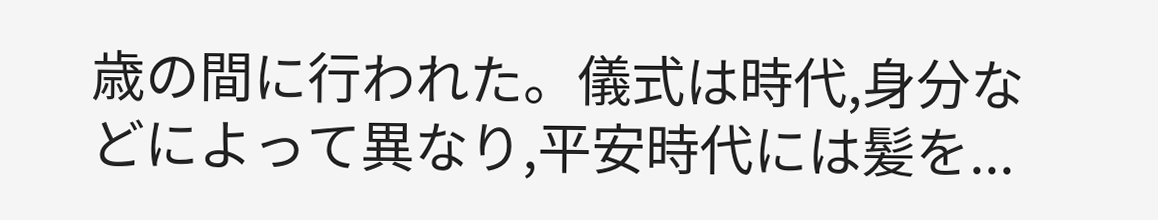歳の間に行われた。儀式は時代,身分などによって異なり,平安時代には髪を...